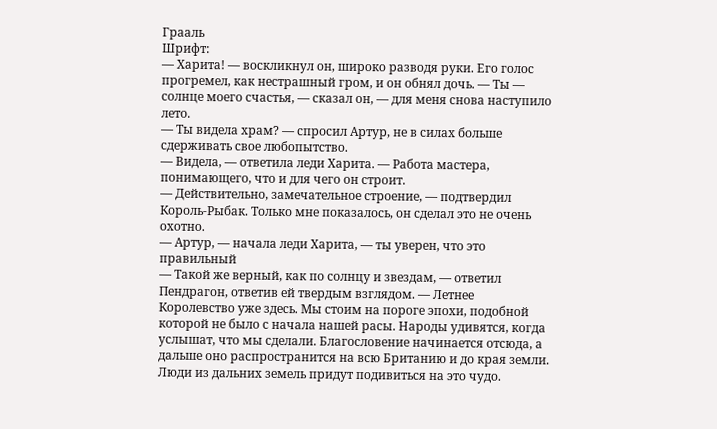Грааль
Шрифт:
— Харита! — воскликнул он, широко разводя руки. Его голос прогремел, как нестрашный гром, и он обнял дочь. — Ты — солнце моего счастья, — сказал он, — для меня снова наступило лето.
— Ты видела храм? — спросил Артур, не в силах больше сдерживать свое любопытство.
— Видела, — ответила леди Харита. — Работа мастера, понимающего, что и для чего он строит.
— Действительно, замечательное строение, — подтвердил Король-Рыбак. Только мне показалось, он сделал это не очень охотно.
— Артур, — начала леди Харита, — ты уверен, что это правильный
— Такой же верный, как по солнцу и звездам, — ответил Пендрагон, ответив ей твердым взглядом. — Летнее Королевство уже здесь. Мы стоим на пороге эпохи, подобной которой не было с начала нашей расы. Народы удивятся, когда услышат, что мы сделали. Благословение начинается отсюда, а дальше оно распространится на всю Британию и до края земли. Люди из дальних земель придут подивиться на это чудо.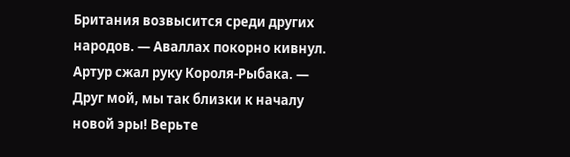Британия возвысится среди других народов. — Аваллах покорно кивнул. Артур сжал руку Короля-Рыбака. — Друг мой, мы так близки к началу новой эры! Верьте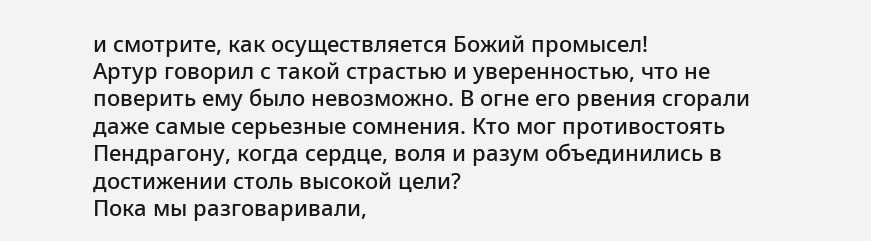и смотрите, как осуществляется Божий промысел!
Артур говорил с такой страстью и уверенностью, что не поверить ему было невозможно. В огне его рвения сгорали даже самые серьезные сомнения. Кто мог противостоять Пендрагону, когда сердце, воля и разум объединились в достижении столь высокой цели?
Пока мы разговаривали,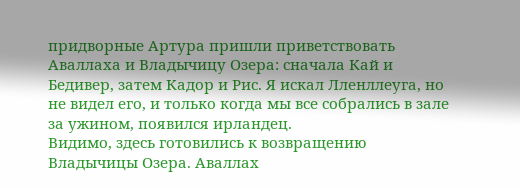придворные Артура пришли приветствовать Аваллаха и Владычицу Озера: сначала Кай и Бедивер, затем Кадор и Рис. Я искал Лленллеуга, но не видел его, и только когда мы все собрались в зале за ужином, появился ирландец.
Видимо, здесь готовились к возвращению Владычицы Озера. Аваллах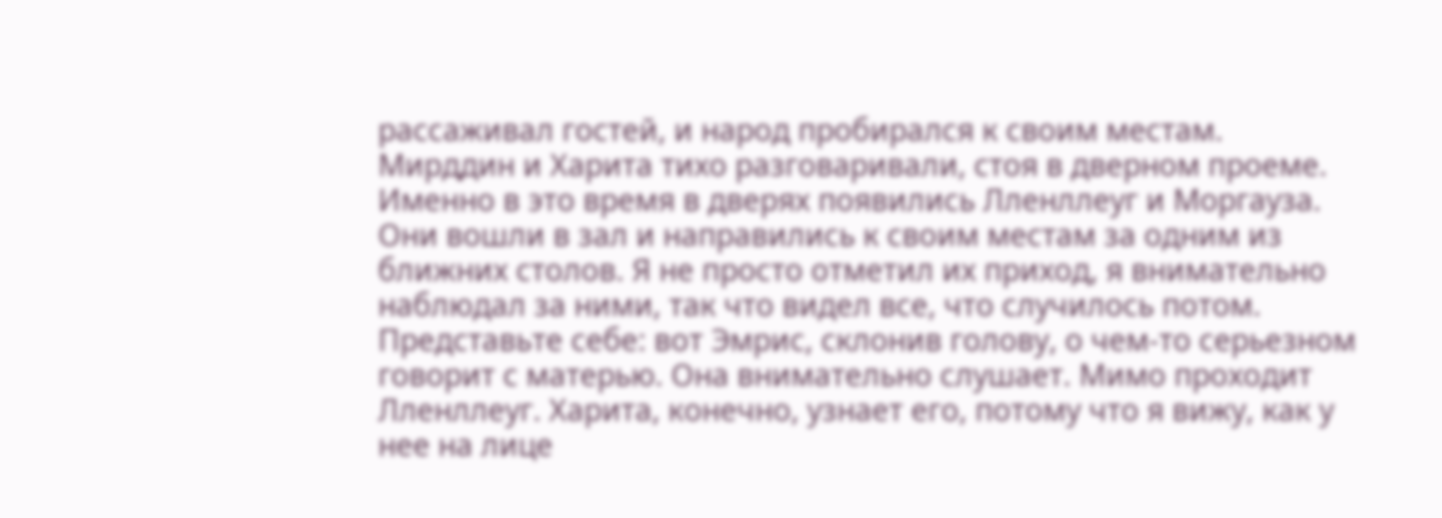рассаживал гостей, и народ пробирался к своим местам. Мирддин и Харита тихо разговаривали, стоя в дверном проеме.
Именно в это время в дверях появились Лленллеуг и Моргауза. Они вошли в зал и направились к своим местам за одним из ближних столов. Я не просто отметил их приход, я внимательно наблюдал за ними, так что видел все, что случилось потом.
Представьте себе: вот Эмрис, склонив голову, о чем-то серьезном говорит с матерью. Она внимательно слушает. Мимо проходит Лленллеуг. Харита, конечно, узнает его, потому что я вижу, как у нее на лице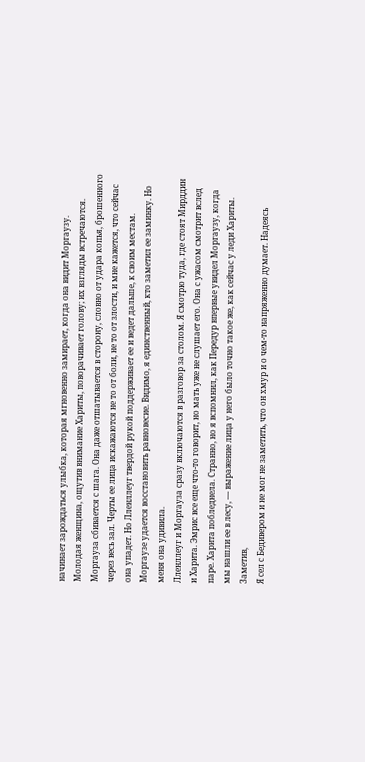начинает зарождаться улыбка, которая мгновенно замирает, когда она видит Моргаузу.
Молодая женщина, ощутив внимание Хариты, поворачивает голову; их взгляды встречаются. Моргауза сбивается с шага. Она даже отшатывается в сторону, словно от удара копья, брошенного через весь зал. Черты ее лица искажаются не то от боли, не то от злости, и мне кажется, что сейчас она упадет. Но Лленллеуг твердой рукой поддерживает ее и ведет дальше, к своим местам. Моргаузе удается восстановить равновесие. Видимо, я единственный, кто заметил ее заминку. Но меня она удивила.
Лленллеуг и Моргауза сразу включаются в разговор за столом. Я смотрю туда, где стоят Мирддин и Харита. Эмрис все еще что-то говорит, но мать уже не слушает его. Она с ужасом смотрит вслед паре. Харита побледнела. Странно, но я вспомнил, как Передур впервые увидел Моргаузу, когда мы нашли ее в лесу, — выражение лица у него было точно такое же, как сейчас у леди Хариты.
Заметив,
Я сел с Бедивером и не мог не заметить, что он хмур и о чем-то напряженно думает. Надеясь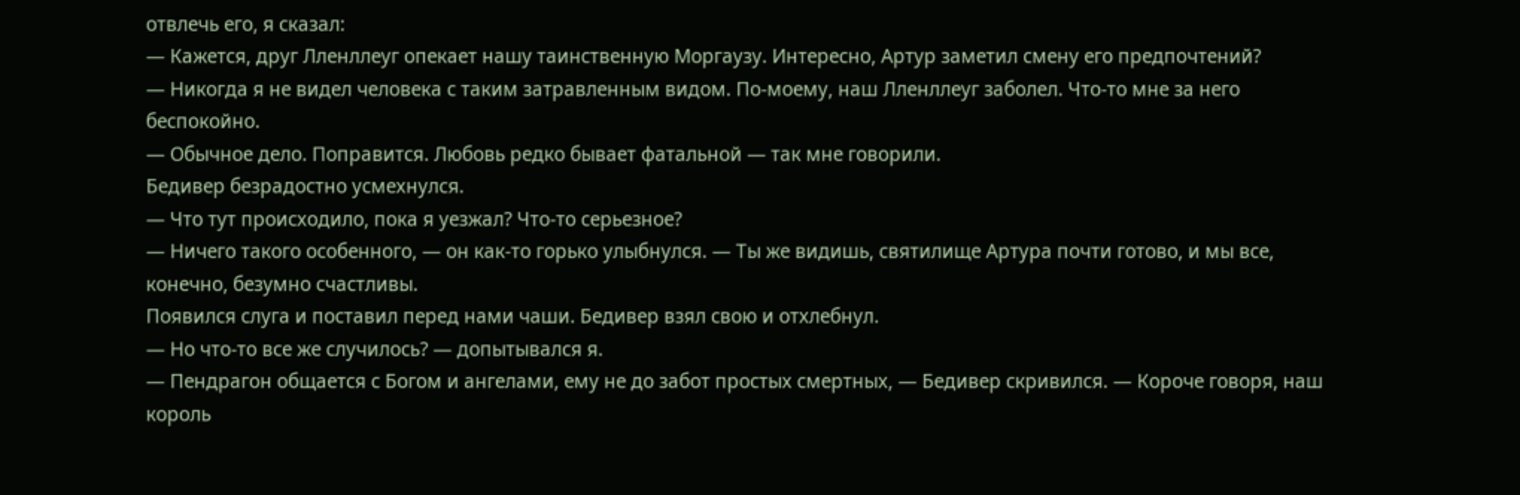отвлечь его, я сказал:
— Кажется, друг Лленллеуг опекает нашу таинственную Моргаузу. Интересно, Артур заметил смену его предпочтений?
— Никогда я не видел человека с таким затравленным видом. По-моему, наш Лленллеуг заболел. Что-то мне за него беспокойно.
— Обычное дело. Поправится. Любовь редко бывает фатальной — так мне говорили.
Бедивер безрадостно усмехнулся.
— Что тут происходило, пока я уезжал? Что-то серьезное?
— Ничего такого особенного, — он как-то горько улыбнулся. — Ты же видишь, святилище Артура почти готово, и мы все, конечно, безумно счастливы.
Появился слуга и поставил перед нами чаши. Бедивер взял свою и отхлебнул.
— Но что-то все же случилось? — допытывался я.
— Пендрагон общается с Богом и ангелами, ему не до забот простых смертных, — Бедивер скривился. — Короче говоря, наш король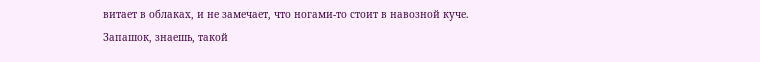витает в облаках, и не замечает, что ногами-то стоит в навозной куче. Запашок, знаешь, такой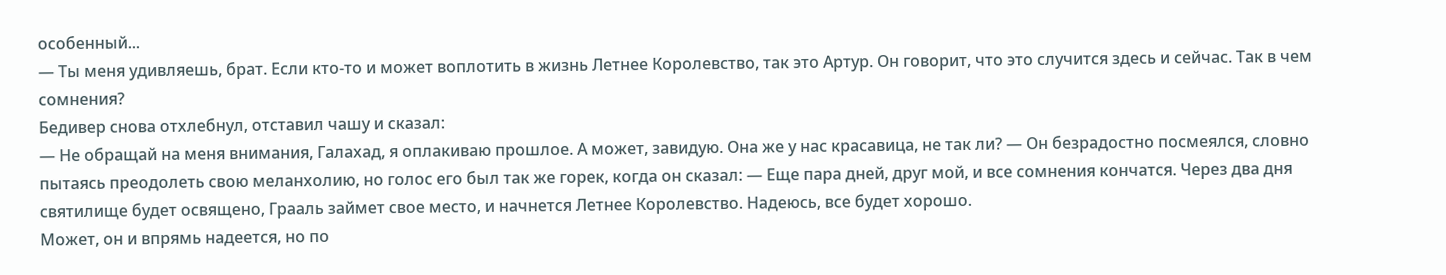особенный...
— Ты меня удивляешь, брат. Если кто-то и может воплотить в жизнь Летнее Королевство, так это Артур. Он говорит, что это случится здесь и сейчас. Так в чем сомнения?
Бедивер снова отхлебнул, отставил чашу и сказал:
— Не обращай на меня внимания, Галахад, я оплакиваю прошлое. А может, завидую. Она же у нас красавица, не так ли? — Он безрадостно посмеялся, словно пытаясь преодолеть свою меланхолию, но голос его был так же горек, когда он сказал: — Еще пара дней, друг мой, и все сомнения кончатся. Через два дня святилище будет освящено, Грааль займет свое место, и начнется Летнее Королевство. Надеюсь, все будет хорошо.
Может, он и впрямь надеется, но по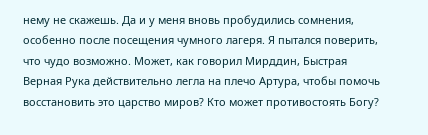нему не скажешь. Да и у меня вновь пробудились сомнения, особенно после посещения чумного лагеря. Я пытался поверить, что чудо возможно. Может, как говорил Мирддин, Быстрая Верная Рука действительно легла на плечо Артура, чтобы помочь восстановить это царство миров? Кто может противостоять Богу?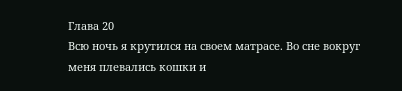Глава 20
Всю ночь я крутился на своем матрасе. Во сне вокруг меня плевались кошки и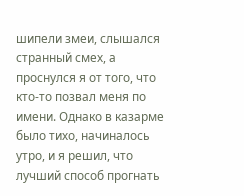шипели змеи, слышался странный смех, а проснулся я от того, что кто-то позвал меня по имени. Однако в казарме было тихо, начиналось утро, и я решил, что лучший способ прогнать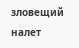зловещий налет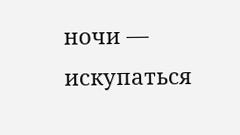ночи — искупаться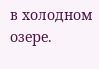в холодном озере.